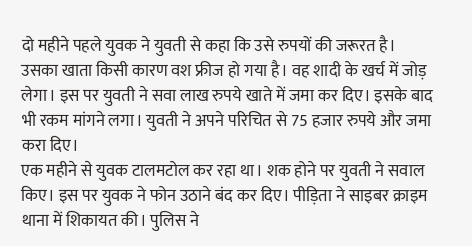दो महीने पहले युवक ने युवती से कहा कि उसे रुपयों की जरूरत है। उसका खाता किसी कारण वश फ्रीज हो गया है। वह शादी के खर्च में जोड़ लेगा। इस पर युवती ने सवा लाख रुपये खाते में जमा कर दिए। इसके बाद भी रकम मांगने लगा। युवती ने अपने परिचित से 75 हजार रुपये और जमा करा दिए।
एक महीने से युवक टालमटोल कर रहा था। शक होने पर युवती ने सवाल किए। इस पर युवक ने फोन उठाने बंद कर दिए। पीड़िता ने साइबर क्राइम थाना में शिकायत की। पुलिस ने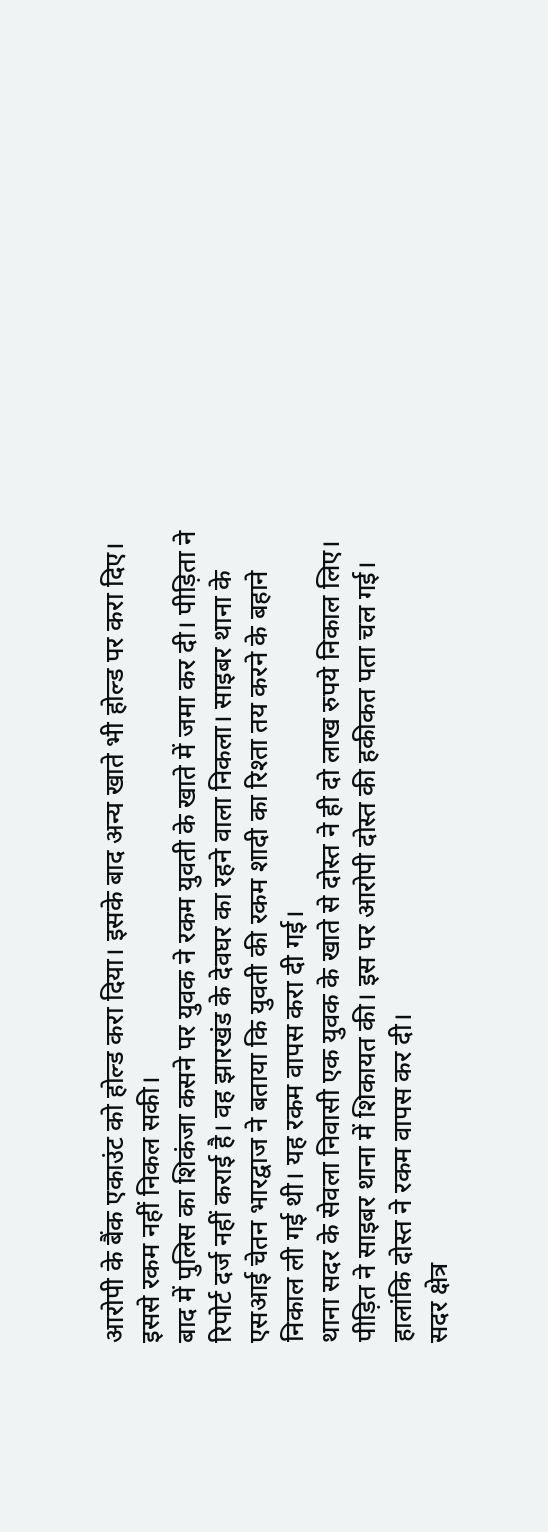आरोपी के बैंक एकाउंट को होल्ड करा दिया। इसके बाद अन्य खाते भी होल्ड पर करा दिए। इससे रकम नहीं निकल सकी।
बाद में पुलिस का शिकंजा कसने पर युवक ने रकम युवती के खाते में जमा कर दी। पीड़िता ने रिपोर्ट दर्ज नहीं कराई है। वह झारखंड के देवघर का रहने वाला निकला। साइबर थाना के एसआई चेतन भारद्वाज ने बताया कि युवती की रकम शादी का रिश्ता तय करने के बहाने निकाल ली गई थी। यह रकम वापस करा दी गई।
थाना सदर के सेवला निवासी एक युवक के खाते से दोस्त ने ही दो लाख रुपये निकाल लिए। पीड़ित ने साइबर थाना में शिकायत की। इस पर आरोपी दोस्त की हकीकत पता चल गई। हालांकि दोस्त ने रकम वापस कर दी।
सदर क्षेत्र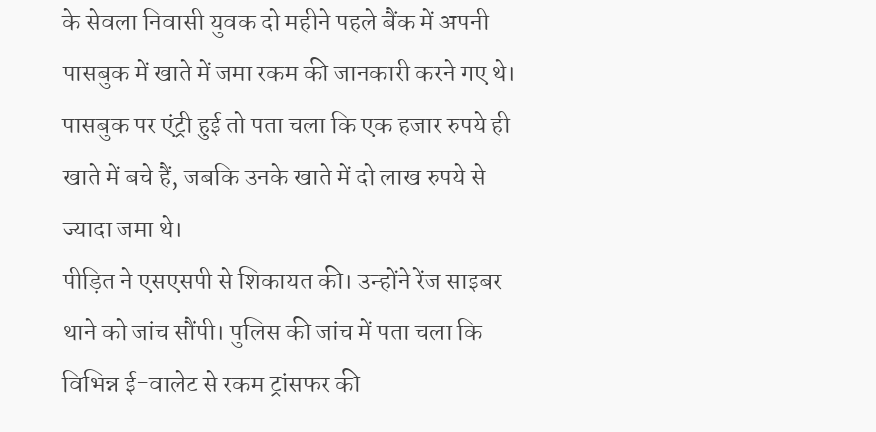के सेवला निवासी युवक दो महीने पहले बैंक में अपनी पासबुक में खाते में जमा रकम की जानकारी करने गए थे। पासबुक पर एंट्री हुई तो पता चला कि एक हजार रुपये ही खाते में बचे हैं, जबकि उनके खाते में दो लाख रुपये से ज्यादा जमा थे।
पीड़ित ने एसएसपी से शिकायत की। उन्होंने रेंज साइबर थाने को जांच सौंपी। पुलिस की जांच में पता चला कि विभिन्न ई-वालेट से रकम ट्रांसफर की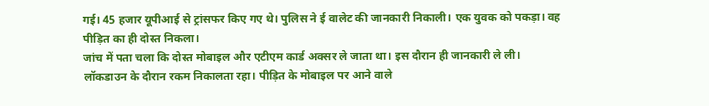गई। 45 हजार यूपीआई से ट्रांसफर किए गए थे। पुलिस ने ई वालेट की जानकारी निकाली। एक युवक को पकड़ा। वह पीड़ित का ही दोस्त निकला।
जांच में पता चला कि दोस्त मोबाइल और एटीएम कार्ड अक्सर ले जाता था। इस दौरान ही जानकारी ले ली। लॉकडाउन के दौरान रकम निकालता रहा। पीड़ित के मोबाइल पर आने वाले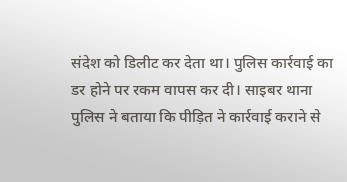संदेश को डिलीट कर देता था। पुलिस कार्रवाई का डर होने पर रकम वापस कर दी। साइबर थाना पुलिस ने बताया कि पीड़ित ने कार्रवाई कराने से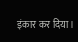इंकार कर दिया।